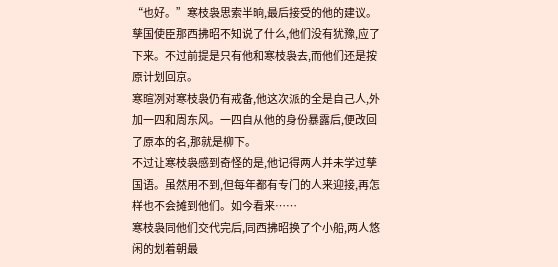“也好。”寒枝袅思索半晌,最后接受的他的建议。
孳国使臣那西拂昭不知说了什么,他们没有犹豫,应了下来。不过前提是只有他和寒枝袅去,而他们还是按原计划回京。
寒暄冽对寒枝袅仍有戒备,他这次派的全是自己人,外加一四和周东风。一四自从他的身份暴露后,便改回了原本的名,那就是柳下。
不过让寒枝袅感到奇怪的是,他记得两人并未学过孳国语。虽然用不到,但每年都有专门的人来迎接,再怎样也不会摊到他们。如今看来……
寒枝袅同他们交代完后,同西拂昭换了个小船,两人悠闲的划着朝最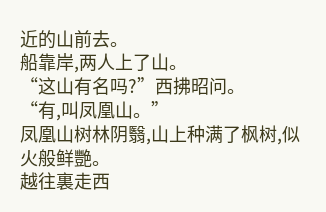近的山前去。
船靠岸,两人上了山。
“这山有名吗?”西拂昭问。
“有,叫凤凰山。”
凤凰山树林阴翳,山上种满了枫树,似火般鲜艷。
越往裏走西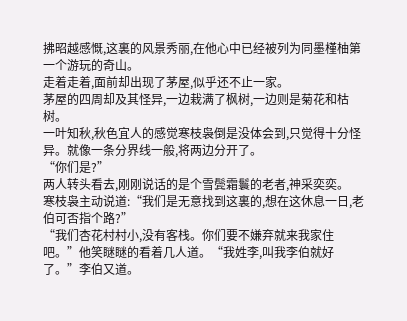拂昭越感慨,这裏的风景秀丽,在他心中已经被列为同墨槿柚第一个游玩的奇山。
走着走着,面前却出现了茅屋,似乎还不止一家。
茅屋的四周却及其怪异,一边栽满了枫树,一边则是菊花和枯树。
一叶知秋,秋色宜人的感觉寒枝袅倒是没体会到,只觉得十分怪异。就像一条分界线一般,将两边分开了。
“你们是?”
两人转头看去,刚刚说话的是个雪鬓霜鬟的老者,神采奕奕。
寒枝袅主动说道:“我们是无意找到这裏的,想在这休息一日,老伯可否指个路?”
“我们杏花村村小,没有客栈。你们要不嫌弃就来我家住吧。”他笑瞇瞇的看着几人道。“我姓李,叫我李伯就好了。”李伯又道。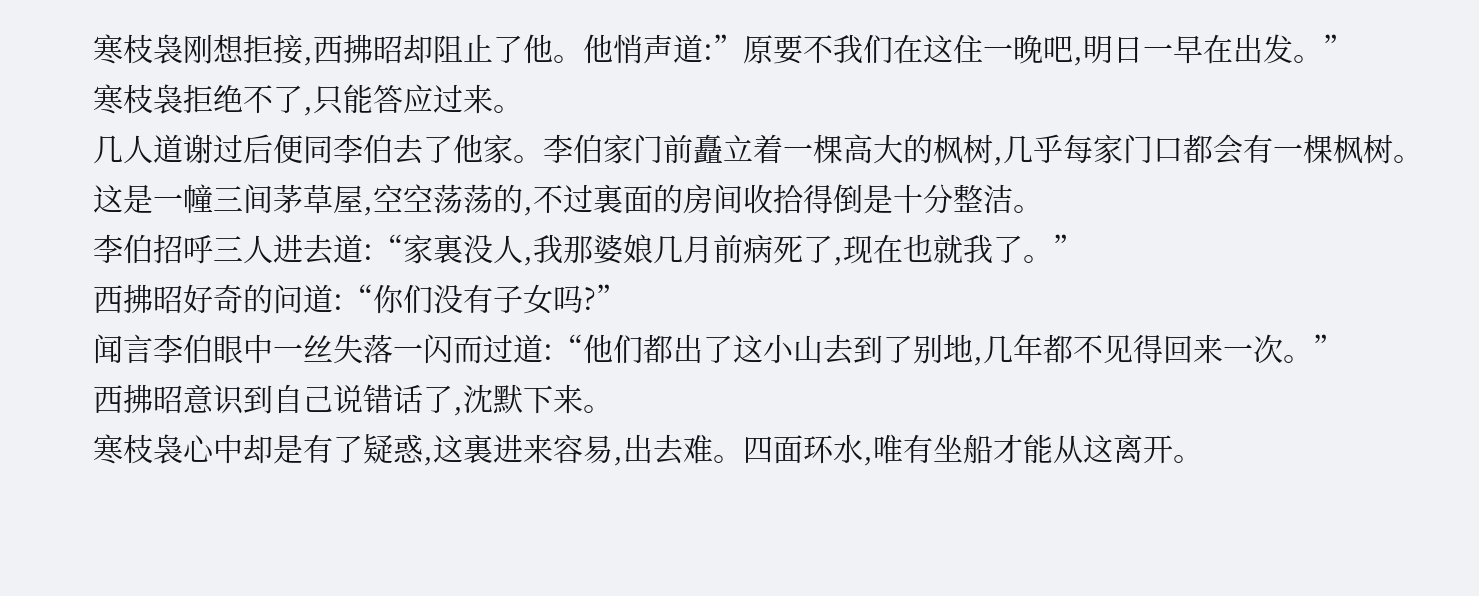寒枝袅刚想拒接,西拂昭却阻止了他。他悄声道:”原要不我们在这住一晚吧,明日一早在出发。”
寒枝袅拒绝不了,只能答应过来。
几人道谢过后便同李伯去了他家。李伯家门前矗立着一棵高大的枫树,几乎每家门口都会有一棵枫树。
这是一幢三间茅草屋,空空荡荡的,不过裏面的房间收拾得倒是十分整洁。
李伯招呼三人进去道:“家裏没人,我那婆娘几月前病死了,现在也就我了。”
西拂昭好奇的问道:“你们没有子女吗?”
闻言李伯眼中一丝失落一闪而过道:“他们都出了这小山去到了别地,几年都不见得回来一次。”
西拂昭意识到自己说错话了,沈默下来。
寒枝袅心中却是有了疑惑,这裏进来容易,出去难。四面环水,唯有坐船才能从这离开。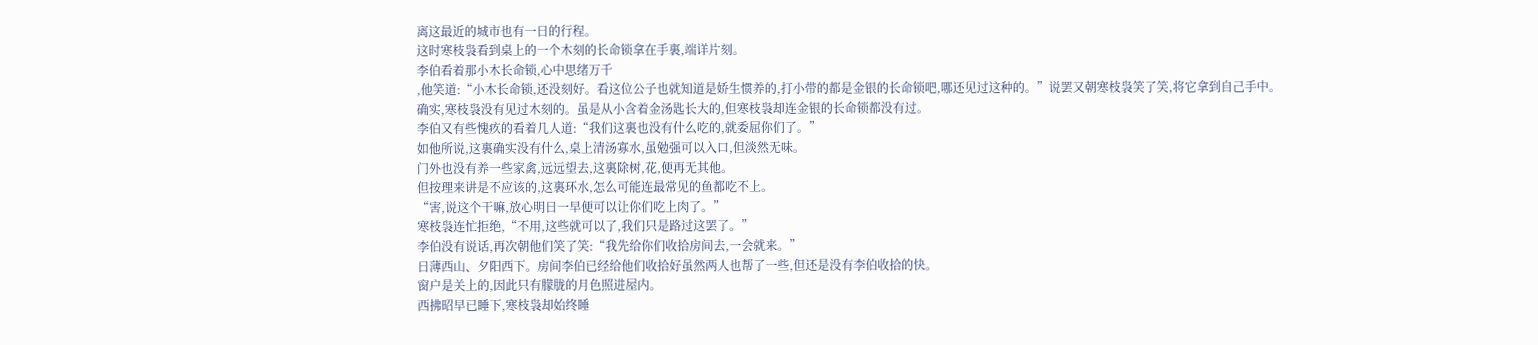离这最近的城市也有一日的行程。
这时寒枝袅看到桌上的一个木刻的长命锁拿在手裏,端详片刻。
李伯看着那小木长命锁,心中思绪万千
,他笑道:“小木长命锁,还没刻好。看这位公子也就知道是娇生惯养的,打小带的都是金银的长命锁吧,哪还见过这种的。”说罢又朝寒枝袅笑了笑,将它拿到自己手中。
确实,寒枝袅没有见过木刻的。虽是从小含着金汤匙长大的,但寒枝袅却连金银的长命锁都没有过。
李伯又有些愧疚的看着几人道:“我们这裏也没有什么吃的,就委屈你们了。”
如他所说,这裏确实没有什么,桌上清汤寡水,虽勉强可以入口,但淡然无味。
门外也没有养一些家禽,远远望去,这裏除树,花,便再无其他。
但按理来讲是不应该的,这裏环水,怎么可能连最常见的鱼都吃不上。
“害,说这个干嘛,放心明日一早便可以让你们吃上肉了。”
寒枝袅连忙拒绝,“不用,这些就可以了,我们只是路过这罢了。”
李伯没有说话,再次朝他们笑了笑:“我先给你们收拾房间去,一会就来。”
日薄西山、夕阳西下。房间李伯已经给他们收拾好虽然两人也帮了一些,但还是没有李伯收拾的快。
窗户是关上的,因此只有朦胧的月色照进屋内。
西拂昭早已睡下,寒枝袅却始终睡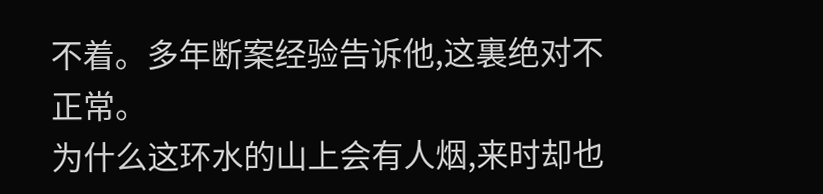不着。多年断案经验告诉他,这裏绝对不正常。
为什么这环水的山上会有人烟,来时却也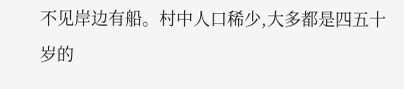不见岸边有船。村中人口稀少,大多都是四五十岁的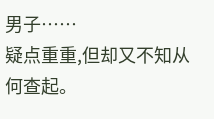男子……
疑点重重,但却又不知从何查起。